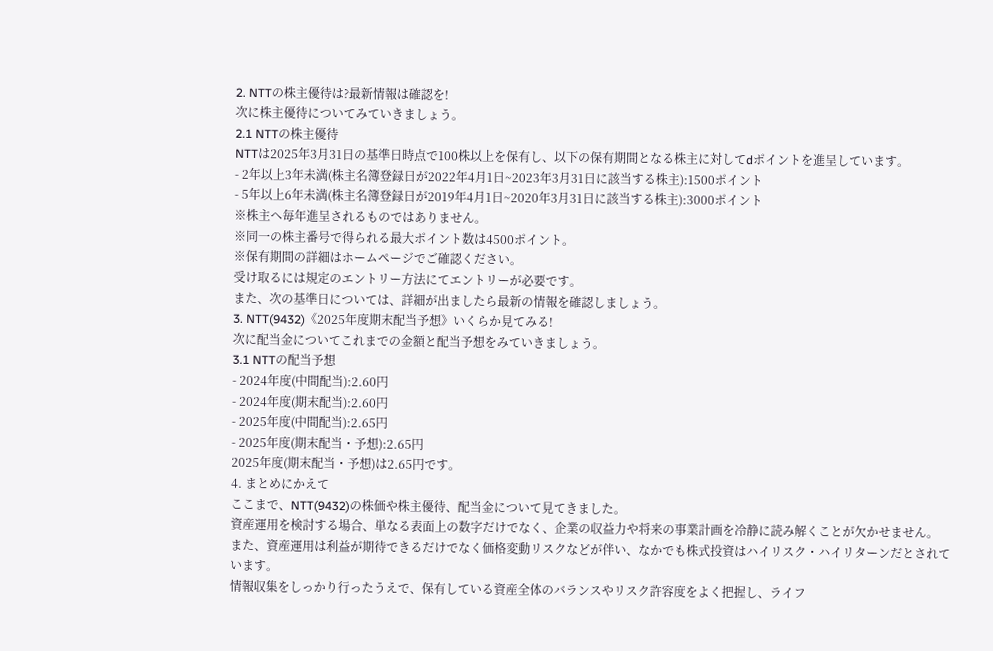2. NTTの株主優待は?最新情報は確認を!
次に株主優待についてみていきましょう。
2.1 NTTの株主優待
NTTは2025年3月31日の基準日時点で100株以上を保有し、以下の保有期間となる株主に対してdポイントを進呈しています。
- 2年以上3年未満(株主名簿登録日が2022年4月1日~2023年3月31日に該当する株主):1500ポイント
- 5年以上6年未満(株主名簿登録日が2019年4月1日~2020年3月31日に該当する株主):3000ポイント
※株主へ毎年進呈されるものではありません。
※同一の株主番号で得られる最大ポイント数は4500ポイント。
※保有期間の詳細はホームページでご確認ください。
受け取るには規定のエントリー方法にてエントリーが必要です。
また、次の基準日については、詳細が出ましたら最新の情報を確認しましょう。
3. NTT(9432)《2025年度期末配当予想》いくらか見てみる!
次に配当金についてこれまでの金額と配当予想をみていきましょう。
3.1 NTTの配当予想
- 2024年度(中間配当):2.60円
- 2024年度(期末配当):2.60円
- 2025年度(中間配当):2.65円
- 2025年度(期末配当・予想):2.65円
2025年度(期末配当・予想)は2.65円です。
4. まとめにかえて
ここまで、NTT(9432)の株価や株主優待、配当金について見てきました。
資産運用を検討する場合、単なる表面上の数字だけでなく、企業の収益力や将来の事業計画を冷静に読み解くことが欠かせません。
また、資産運用は利益が期待できるだけでなく価格変動リスクなどが伴い、なかでも株式投資はハイリスク・ハイリターンだとされています。
情報収集をしっかり行ったうえで、保有している資産全体のバランスやリスク許容度をよく把握し、ライフ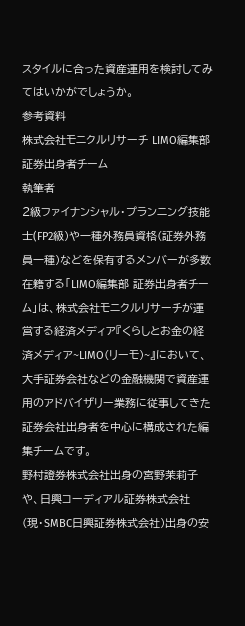スタイルに合った資産運用を検討してみてはいかがでしょうか。
参考資料
株式会社モニクルリサーチ LIMO編集部証券出身者チーム
執筆者
2級ファイナンシャル・プランニング技能士(FP2級)や一種外務員資格(証券外務員一種)などを保有するメンバーが多数在籍する「LIMO編集部 証券出身者チーム」は、株式会社モニクルリサーチが運営する経済メディア『くらしとお金の経済メディア~LIMO(リーモ)~』において、大手証券会社などの金融機関で資産運用のアドバイザリー業務に従事してきた証券会社出身者を中心に構成された編集チームです。
野村證券株式会社出身の宮野茉莉子や、日興コーディアル証券株式会社(現・SMBC日興証券株式会社)出身の安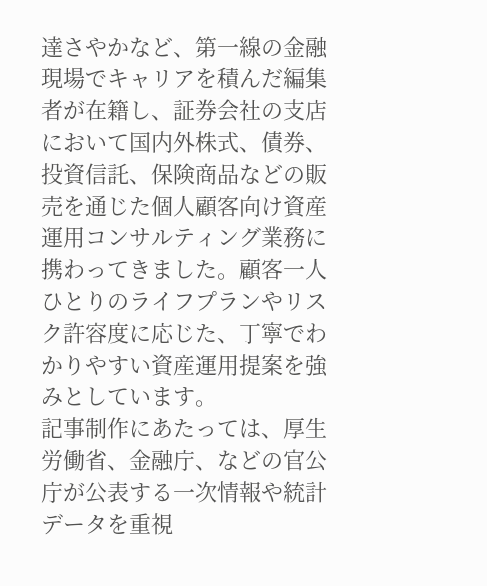達さやかなど、第一線の金融現場でキャリアを積んだ編集者が在籍し、証券会社の支店において国内外株式、債券、投資信託、保険商品などの販売を通じた個人顧客向け資産運用コンサルティング業務に携わってきました。顧客一人ひとりのライフプランやリスク許容度に応じた、丁寧でわかりやすい資産運用提案を強みとしています。
記事制作にあたっては、厚生労働省、金融庁、などの官公庁が公表する一次情報や統計データを重視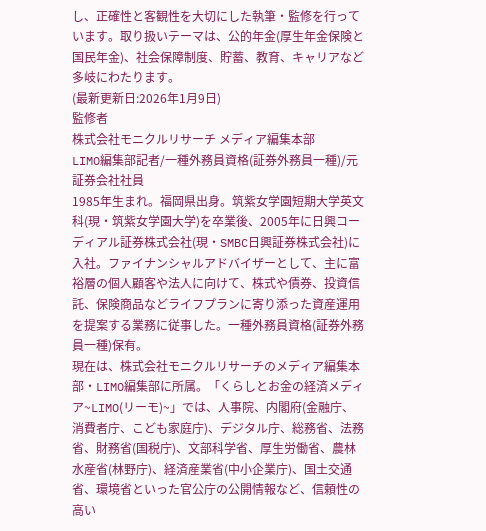し、正確性と客観性を大切にした執筆・監修を行っています。取り扱いテーマは、公的年金(厚生年金保険と国民年金)、社会保障制度、貯蓄、教育、キャリアなど多岐にわたります。
(最新更新日:2026年1月9日)
監修者
株式会社モニクルリサーチ メディア編集本部
LIMO編集部記者/一種外務員資格(証券外務員一種)/元証券会社社員
1985年生まれ。福岡県出身。筑紫女学園短期大学英文科(現・筑紫女学園大学)を卒業後、2005年に日興コーディアル証券株式会社(現・SMBC日興証券株式会社)に入社。ファイナンシャルアドバイザーとして、主に富裕層の個人顧客や法人に向けて、株式や債券、投資信託、保険商品などライフプランに寄り添った資産運用を提案する業務に従事した。一種外務員資格(証券外務員一種)保有。
現在は、株式会社モニクルリサーチのメディア編集本部・LIMO編集部に所属。「くらしとお金の経済メディア~LIMO(リーモ)~」では、人事院、内閣府(金融庁、消費者庁、こども家庭庁)、デジタル庁、総務省、法務省、財務省(国税庁)、文部科学省、厚生労働省、農林水産省(林野庁)、経済産業省(中小企業庁)、国土交通省、環境省といった官公庁の公開情報など、信頼性の高い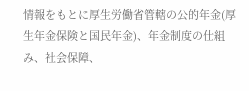情報をもとに厚生労働省管轄の公的年金(厚生年金保険と国民年金)、年金制度の仕組み、社会保障、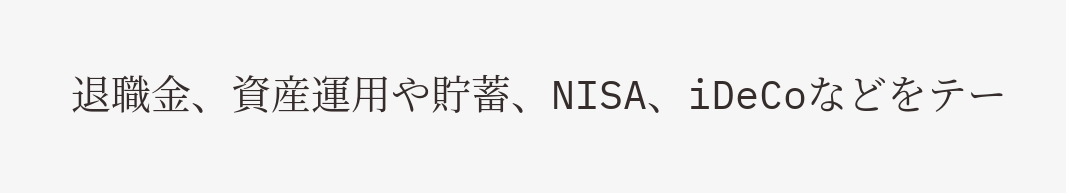退職金、資産運用や貯蓄、NISA、iDeCoなどをテー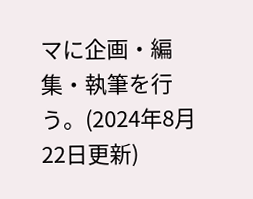マに企画・編集・執筆を行う。(2024年8月22日更新)